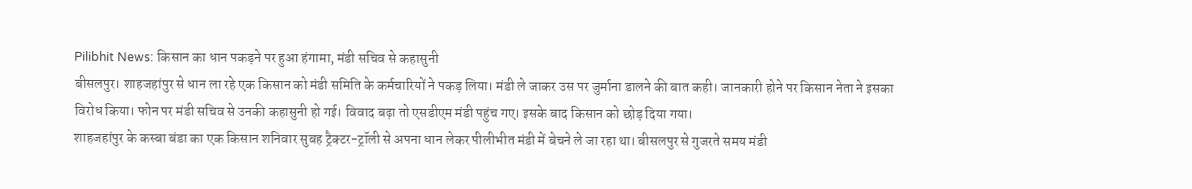Pilibhit News: किसान का धान पकड़ने पर हुआ हंगामा, मंडी सचिव से कहासुनी
बीसलपुर। शाहजहांपुर से धान ला रहे एक किसान को मंडी समिति के कर्मचारियों ने पकड़ लिया। मंडी ले जाकर उस पर जुर्माना डालने की बात कही। जानकारी होने पर किसान नेता ने इसका विरोध किया। फोन पर मंडी सचिव से उनकी कहासुनी हो गई। विवाद बढ़ा तो एसडीएम मंडी पहुंच गए। इसके बाद किसान को छोड़ दिया गया।
शाहजहांपुर के कस्बा बंडा का एक किसान शनिवार सुबह ट्रैक्टर-ट्रॉली से अपना धान लेकर पीलीभीत मंडी में बेचने ले जा रहा था। बीसलपुर से गुजरते समय मंडी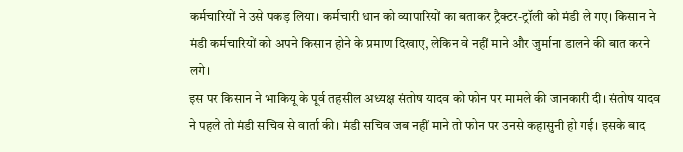कर्मचारियों ने उसे पकड़ लिया। कर्मचारी धान को व्यापारियों का बताकर ट्रैक्टर-ट्रॉली को मंडी ले गए। किसान ने मंडी कर्मचारियों को अपने किसान होने के प्रमाण दिखाए, लेकिन वे नहीं माने और जुर्माना डालने की बात करने लगे।
इस पर किसान ने भाकियू के पूर्व तहसील अध्यक्ष संतोष यादव को फोन पर मामले की जानकारी दी। संतोष यादव ने पहले तो मंडी सचिव से वार्ता की। मंडी सचिव जब नहीं माने तो फोन पर उनसे कहासुनी हो गई। इसके बाद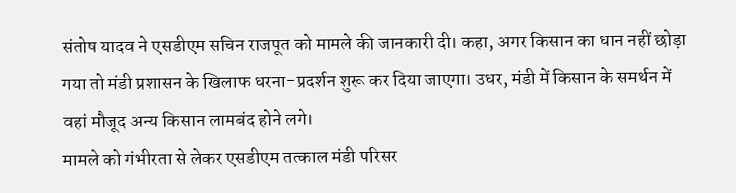संतोष यादव ने एसडीएम सचिन राजपूत को मामले की जानकारी दी। कहा, अगर किसान का धान नहीं छोड़ा गया तो मंडी प्रशासन के खिलाफ धरना-प्रदर्शन शुरू कर दिया जाएगा। उधर, मंडी में किसान के समर्थन में वहां मौजूद अन्य किसान लामबंद होने लगे।
मामले को गंभीरता से लेकर एसडीएम तत्काल मंडी परिसर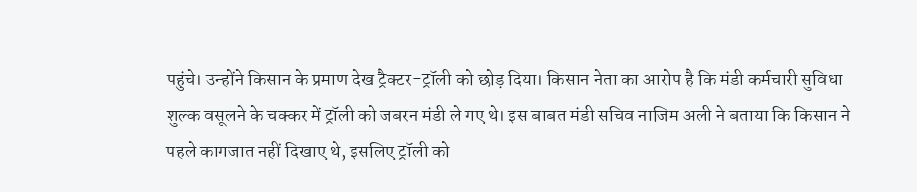पहुंचे। उन्होंने किसान के प्रमाण देख ट्रैक्टर-ट्रॉली को छोड़ दिया। किसान नेता का आरोप है कि मंडी कर्मचारी सुविधा शुल्क वसूलने के चक्कर में ट्रॉली को जबरन मंडी ले गए थे। इस बाबत मंडी सचिव नाजिम अली ने बताया कि किसान ने पहले कागजात नहीं दिखाए थे, इसलिए ट्रॉली को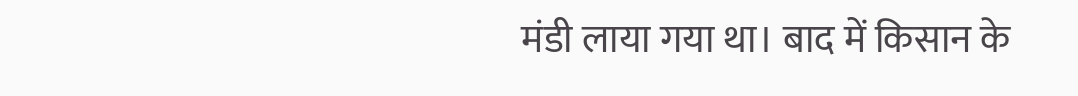मंडी लाया गया था। बाद में किसान के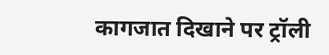कागजात दिखाने पर ट्रॉली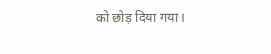को छोड़ दिया गया।